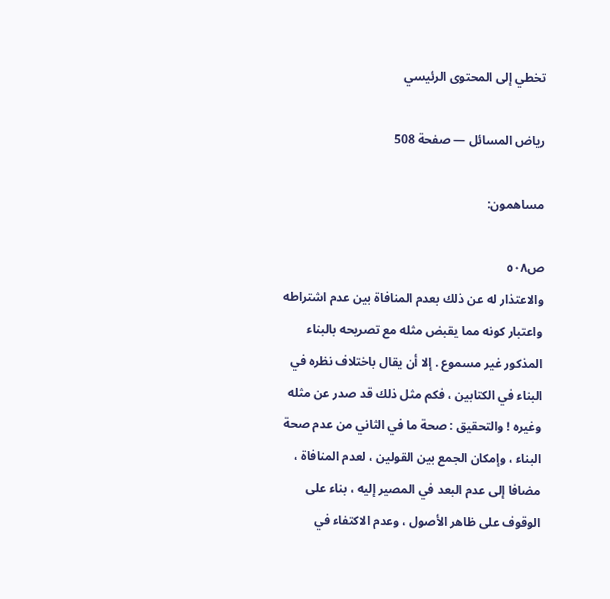تخطي إلى المحتوى الرئيسي

رياض المسائل — صفحة 508

مساهمون:

ص٥٠٨
والاعتذار له عن ذلك بعدم المنافاة بين عدم اشتراطه واعتبار كونه مما يقبض مثله مع تصريحه بالبناء المذكور غير مسموع . إلا أن يقال باختلاف نظره في البناء في الكتابين ، فكم مثل ذلك قد صدر عن مثله وغيره ! والتحقيق : صحة ما في الثاني من عدم صحة البناء ، وإمكان الجمع بين القولين ، لعدم المنافاة ، مضافا إلى عدم البعد في المصير إليه ، بناء على الوقوف على ظاهر الأصول ، وعدم الاكتفاء في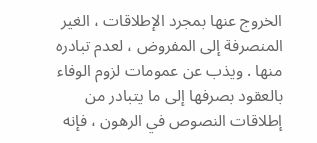الخروج عنها بمجرد الإطلاقات ، الغير المنصرفة إلى المفروض ، لعدم تبادره منها . ويذب عن عمومات لزوم الوفاء بالعقود بصرفها إلى ما يتبادر من إطلاقات النصوص في الرهون ، فإنه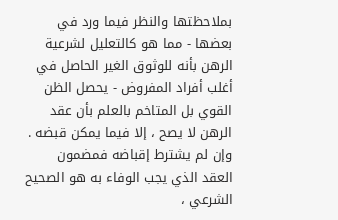بملاحظتها والنظر فيما ورد في بعضها - مما هو كالتعليل لشرعية الرهن بأنه للوثوق الغير الحاصل في أغلب أفراد المفروض - يحصل الظن القوي بل المتاخم بالعلم بأن عقد الرهن لا يصح ، إلا فيما يمكن قبضه . وإن لم يشترط إقباضه فمضمون العقد الذي يجب الوفاء به هو الصحيح الشرعي ،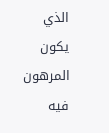الذي يكون المرهون فيه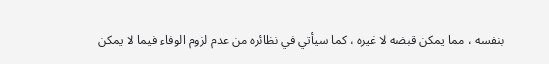بنفسه ، مما يمكن قبضه لا غيره ، كما سيأتي في نظائره من عدم لزوم الوفاء فيما لا يمكن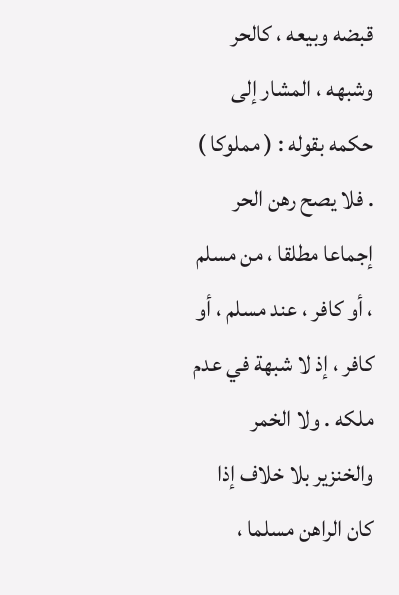قبضه وبيعه ، كالحر وشبهه ، المشار إلى حكمه بقوله : ( مملوكا ) . فلا يصح رهن الحر إجماعا مطلقا ، من مسلم ، أو كافر ، عند مسلم ، أو كافر ، إذ لا شبهة في عدم ملكه . ولا الخمر والخنزير بلا خلاف إذا كان الراهن مسلما ،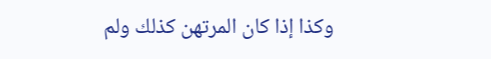وكذا إذا كان المرتهن كذلك ولم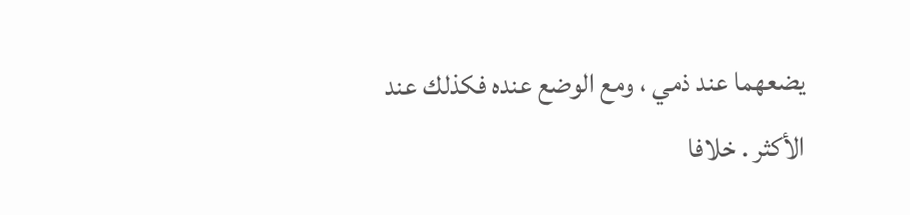يضعهما عند ذمي ، ومع الوضع عنده فكذلك عند الأكثر . خلافا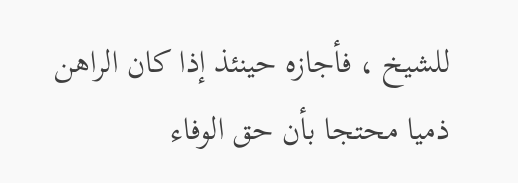للشيخ ، فأجازه حينئذ إذا كان الراهن ذميا محتجا بأن حق الوفاء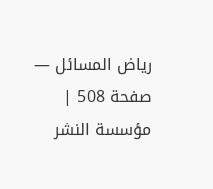رياض المسائل — صفحة 508 | مؤسسة النشر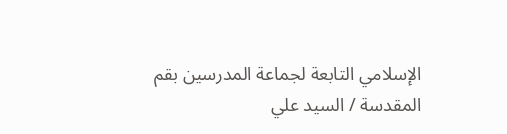الإسلامي التابعة لجماعة المدرسين بقم المقدسة / السيد علي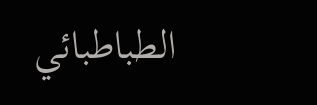الطباطبائي